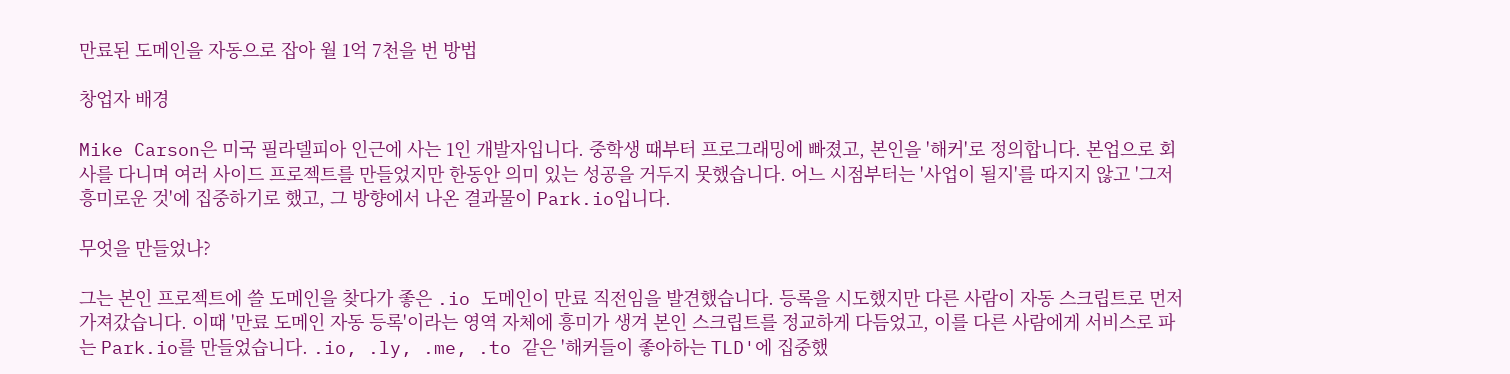만료된 도메인을 자동으로 잡아 월 1억 7천을 번 방법

창업자 배경

Mike Carson은 미국 필라델피아 인근에 사는 1인 개발자입니다. 중학생 때부터 프로그래밍에 빠졌고, 본인을 '해커'로 정의합니다. 본업으로 회사를 다니며 여러 사이드 프로젝트를 만들었지만 한동안 의미 있는 성공을 거두지 못했습니다. 어느 시점부터는 '사업이 될지'를 따지지 않고 '그저 흥미로운 것'에 집중하기로 했고, 그 방향에서 나온 결과물이 Park.io입니다.

무엇을 만들었나?

그는 본인 프로젝트에 쓸 도메인을 찾다가 좋은 .io 도메인이 만료 직전임을 발견했습니다. 등록을 시도했지만 다른 사람이 자동 스크립트로 먼저 가져갔습니다. 이때 '만료 도메인 자동 등록'이라는 영역 자체에 흥미가 생겨 본인 스크립트를 정교하게 다듬었고, 이를 다른 사람에게 서비스로 파는 Park.io를 만들었습니다. .io, .ly, .me, .to 같은 '해커들이 좋아하는 TLD'에 집중했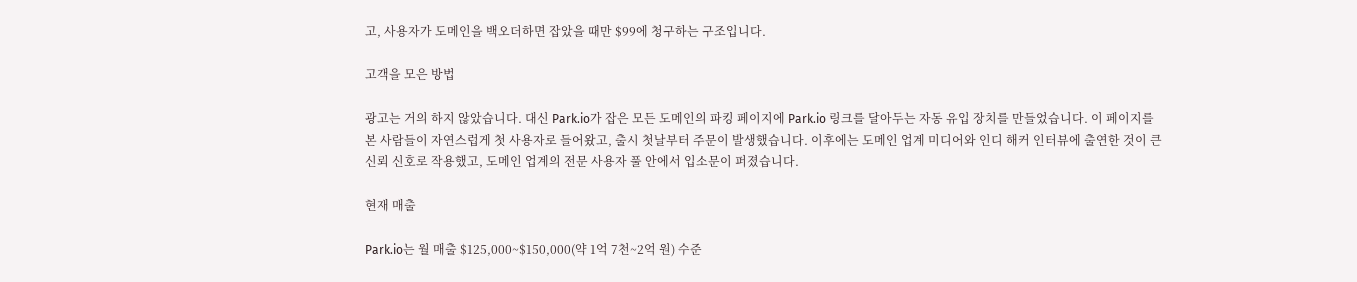고, 사용자가 도메인을 백오더하면 잡았을 때만 $99에 청구하는 구조입니다.

고객을 모은 방법

광고는 거의 하지 않았습니다. 대신 Park.io가 잡은 모든 도메인의 파킹 페이지에 Park.io 링크를 달아두는 자동 유입 장치를 만들었습니다. 이 페이지를 본 사람들이 자연스럽게 첫 사용자로 들어왔고, 출시 첫날부터 주문이 발생했습니다. 이후에는 도메인 업계 미디어와 인디 해커 인터뷰에 출연한 것이 큰 신뢰 신호로 작용했고, 도메인 업계의 전문 사용자 풀 안에서 입소문이 퍼졌습니다.

현재 매출

Park.io는 월 매출 $125,000~$150,000(약 1억 7천~2억 원) 수준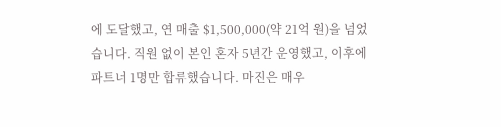에 도달했고, 연 매출 $1,500,000(약 21억 원)을 넘었습니다. 직원 없이 본인 혼자 5년간 운영했고, 이후에 파트너 1명만 합류했습니다. 마진은 매우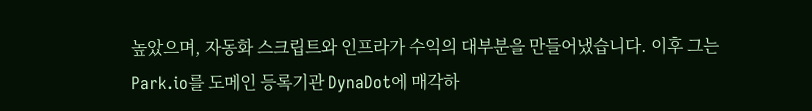높았으며, 자동화 스크립트와 인프라가 수익의 대부분을 만들어냈습니다. 이후 그는 Park.io를 도메인 등록기관 DynaDot에 매각하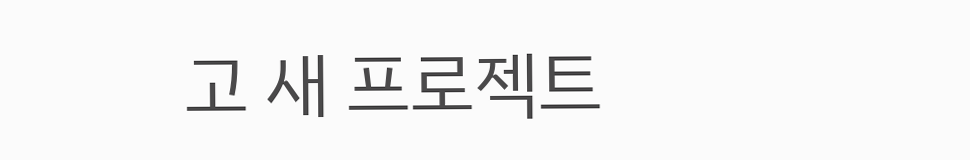고 새 프로젝트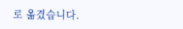로 옮겼습니다.